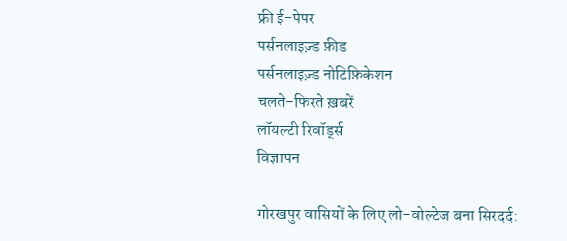फ्री ई-पेपर
पर्सनलाइज़्ड फ़ीड
पर्सनलाइज़्ड नोटिफ़िकेशन
चलते-फिरते ख़बरें
लॉयल्टी रिवॉर्ड्स
विज्ञापन

गोरखपुर वासियों के लिए लो-वोल्टेज बना सिरदर्द: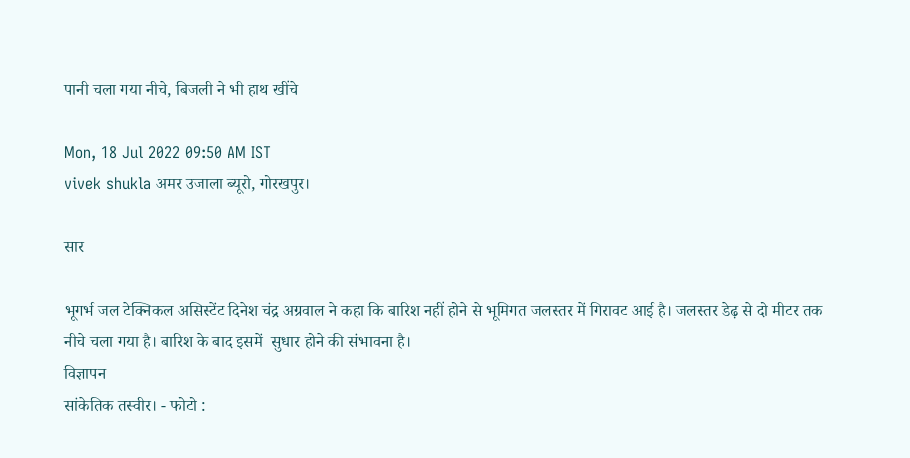पानी चला गया नीचे, बिजली ने भी हाथ खींचे

Mon, 18 Jul 2022 09:50 AM IST
vivek shukla अमर उजाला ब्यूरो, गोरखपुर।

सार

भूगर्भ जल टेक्निकल असिस्टेंट दिनेश चंद्र अग्रवाल ने कहा कि बारिश नहीं होने से भूमिगत जलस्तर में गिरावट आई है। जलस्तर डेढ़ से दो मीटर तक नीचे चला गया है। बारिश के बाद इसमें  सुधार होने की संभावना है।
विज्ञापन
सांकेतिक तस्वीर। - फोटो :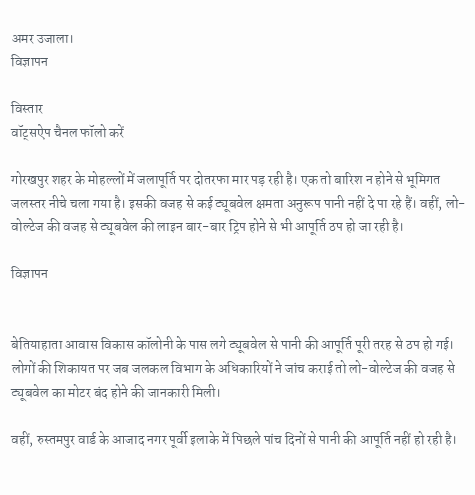अमर उजाला।
विज्ञापन

विस्तार
वॉट्सऐप चैनल फॉलो करें

गोरखपुर शहर के मोहल्लों में जलापूर्ति पर दोतरफा मार पड़ रही है। एक तो बारिश न होने से भूमिगत जलस्तर नीचे चला गया है। इसकी वजह से कई ट्यूबवेल क्षमता अनुरूप पानी नहीं दे पा रहे हैं। वहीं, लो-वोल्टेज की वजह से ट्यूबवेल की लाइन बार-बार ट्रिप होने से भी आपूर्ति ठप हो जा रही है।

विज्ञापन


बेतियाहाता आवास विकास कॉलोनी के पास लगे ट्यूबवेल से पानी की आपूर्ति पूरी तरह से ठप हो गई। लोगों की शिकायत पर जब जलकल विभाग के अधिकारियों ने जांच कराई तो लो-वोल्टेज की वजह से ट्यूबवेल का मोटर बंद होने की जानकारी मिली।

वहीं, रुस्तमपुर वार्ड के आजाद नगर पूर्वी इलाके में पिछले पांच दिनों से पानी की आपूर्ति नहीं हो रही है।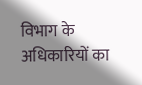विभाग के अधिकारियों का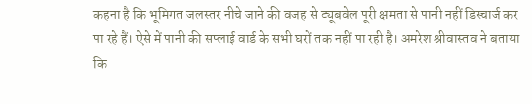कहना है कि भूमिगत जलस्तर नीचे जाने की वजह से ट्यूबवेल पूरी क्षमता से पानी नहीं डिस्चार्ज कर पा रहे हैं। ऐसे में पानी की सप्लाई वार्ड के सभी घरों तक नहीं पा रही है। अमरेश श्रीवास्तव ने बताया कि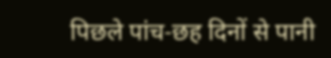पिछले पांच-छह दिनों से पानी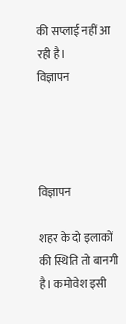की सप्लाई नहीं आ रही है।
विज्ञापन




विज्ञापन

शहर के दो इलाकों की स्थिति तो बानगी है। कमोवेश इसी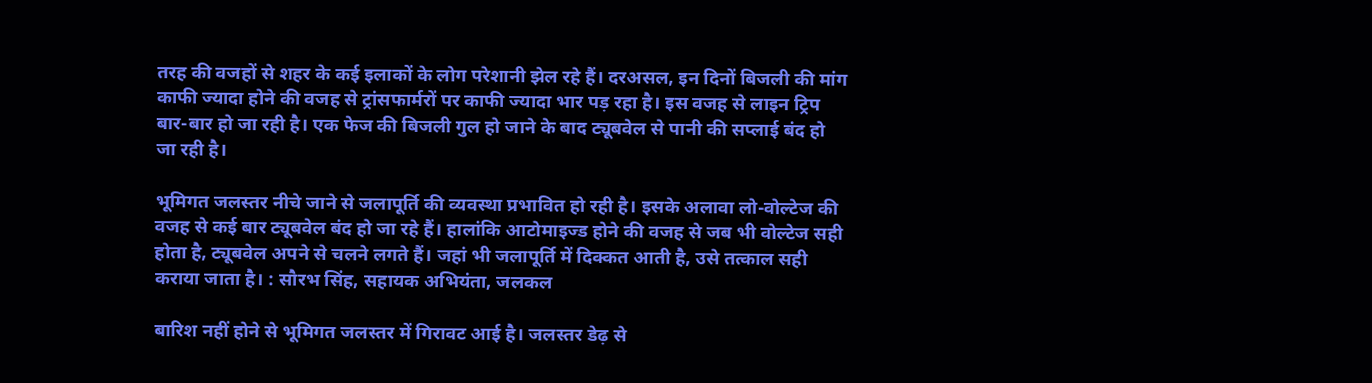तरह की वजहों से शहर के कई इलाकों के लोग परेशानी झेल रहे हैं। दरअसल, इन दिनों बिजली की मांग काफी ज्यादा होने की वजह से ट्रांसफार्मरों पर काफी ज्यादा भार पड़ रहा है। इस वजह से लाइन ट्रिप बार-बार हो जा रही है। एक फेज की बिजली गुल हो जाने के बाद ट्यूबवेल से पानी की सप्लाई बंद हो जा रही है।

भूमिगत जलस्तर नीचे जाने से जलापूर्ति की व्यवस्था प्रभावित हो रही है। इसके अलावा लो-वोल्टेज की वजह से कई बार ट्यूबवेल बंद हो जा रहे हैं। हालांकि आटोमाइज्ड होने की वजह से जब भी वोल्टेज सही होता है, ट्यूबवेल अपने से चलने लगते हैं। जहां भी जलापूर्ति में दिक्कत आती है, उसे तत्काल सही कराया जाता है। : सौरभ सिंह, सहायक अभियंता, जलकल

बारिश नहीं होने से भूमिगत जलस्तर में गिरावट आई है। जलस्तर डेढ़ से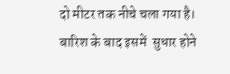दो मीटर तक नीचे चला गया है। बारिश के बाद इसमें  सुधार होने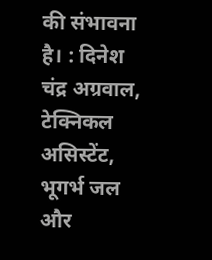की संभावना है। : दिनेश चंद्र अग्रवाल, टेक्निकल असिस्टेंट, भूगर्भ जल
और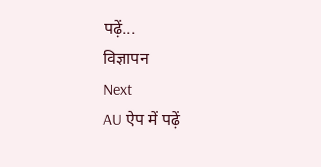पढ़ें...
विज्ञापन
Next
AU ऐप में पढ़ें